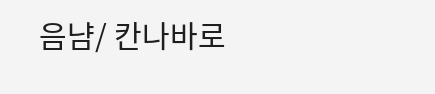음냠/ 칸나바로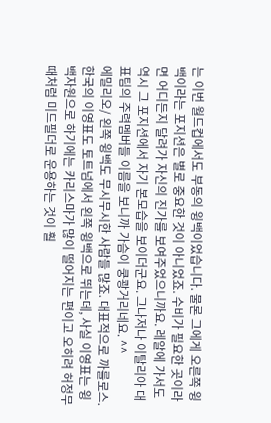는 이번 월드컵에서도 부동의 윙백이었습니다. 물론 그에게 오른쪽 윙백이라는 포지션은 별로 중요한 것이 아니었죠. 수비가 필요한 곳이라면 어디든지 달려가 자신의 진가를 보여주었으니까요. 레알에 가서도 역시 그 포지션에서 자기 본모습을 보이더군요. 그나저나 이탈리아 대표팀의 주력멤버들 이름을 보니까 가슴이 쿵쾅거리네요. ^^
에밀리오/ 왼쪽 윙백도 무시무시한 사람들 많죠. 대표적으로 까를로스. 한국의 이영표도 토트넘에서 왼쪽 윙백으로 뛰는데, 사실 이영표는 윙백자원으로 하기에는 카리스마가 많이 떨어지는 편이고 오히려 허정무때처럼 미드필더로 운용하는 것이 훨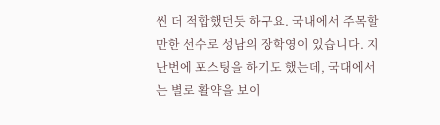씬 더 적합했던듯 하구요. 국내에서 주목할만한 선수로 성남의 장학영이 있습니다. 지난번에 포스팅을 하기도 했는데, 국대에서는 별로 활약을 보이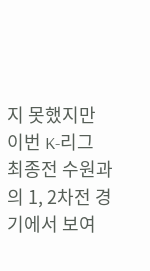지 못했지만 이번 K-리그 최종전 수원과의 1, 2차전 경기에서 보여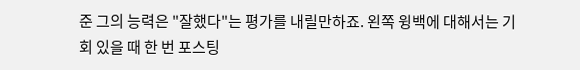준 그의 능력은 "잘했다"는 평가를 내릴만하죠. 왼쪽 윙백에 대해서는 기회 있을 때 한 번 포스팅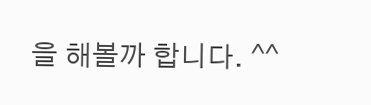을 해볼까 합니다. ^^